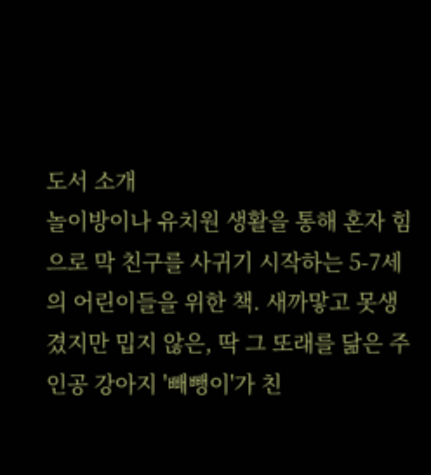도서 소개
놀이방이나 유치원 생활을 통해 혼자 힘으로 막 친구를 사귀기 시작하는 5-7세의 어린이들을 위한 책. 새까맣고 못생겼지만 밉지 않은, 딱 그 또래를 닮은 주인공 강아지 '빼뺑이'가 친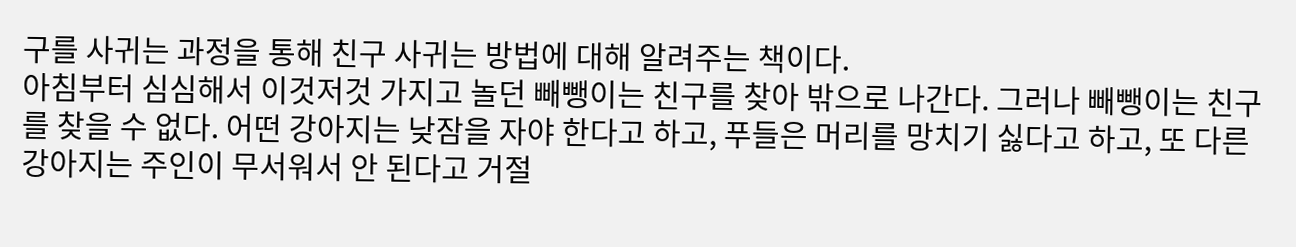구를 사귀는 과정을 통해 친구 사귀는 방법에 대해 알려주는 책이다.
아침부터 심심해서 이것저것 가지고 놀던 빼뺑이는 친구를 찾아 밖으로 나간다. 그러나 빼뺑이는 친구를 찾을 수 없다. 어떤 강아지는 낮잠을 자야 한다고 하고, 푸들은 머리를 망치기 싫다고 하고, 또 다른 강아지는 주인이 무서워서 안 된다고 거절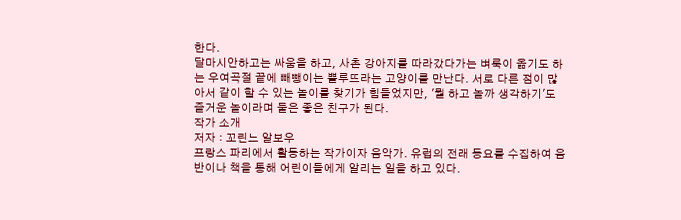한다.
달마시안하고는 싸움을 하고, 사촌 강아지를 따라갔다가는 벼룩이 옮기도 하는 우여곡절 끝에 빼뺑이는 쁠루뜨라는 고양이를 만난다. 서로 다른 점이 많아서 같이 할 수 있는 놀이를 찾기가 힘들었지만, '뭘 하고 놀까 생각하기'도 즐거운 놀이라며 둘은 좋은 친구가 된다.
작가 소개
저자 : 꼬린느 알보우
프랑스 파리에서 활동하는 작가이자 음악가. 유럽의 전래 동요를 수집하여 음반이나 책을 통해 어린이들에게 알리는 일을 하고 있다.